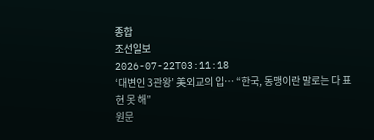종합
조선일보
2026-07-22T03:11:18
‘대변인 3관왕’ 美외교의 입… “한국, 동맹이란 말로는 다 표현 못 해”
원문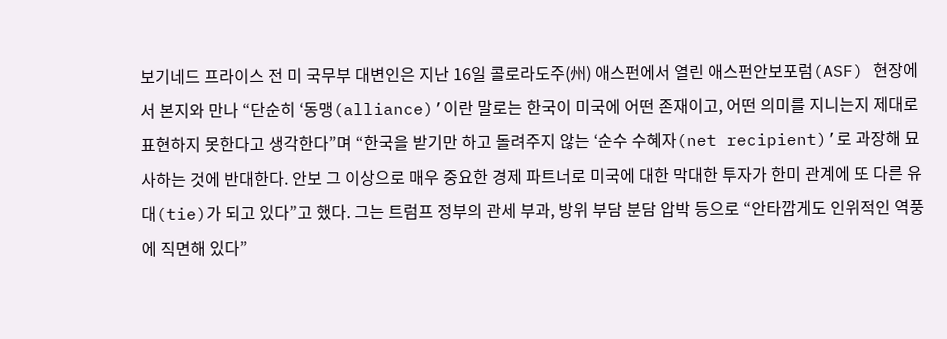보기네드 프라이스 전 미 국무부 대변인은 지난 16일 콜로라도주(州) 애스펀에서 열린 애스펀안보포럼(ASF) 현장에서 본지와 만나 “단순히 ‘동맹(alliance)’이란 말로는 한국이 미국에 어떤 존재이고, 어떤 의미를 지니는지 제대로 표현하지 못한다고 생각한다”며 “한국을 받기만 하고 돌려주지 않는 ‘순수 수혜자(net recipient)’로 과장해 묘사하는 것에 반대한다. 안보 그 이상으로 매우 중요한 경제 파트너로 미국에 대한 막대한 투자가 한미 관계에 또 다른 유대(tie)가 되고 있다”고 했다. 그는 트럼프 정부의 관세 부과, 방위 부담 분담 압박 등으로 “안타깝게도 인위적인 역풍에 직면해 있다”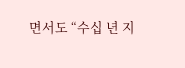면서도 “수십 년 지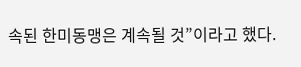속된 한미동맹은 계속될 것”이라고 했다.